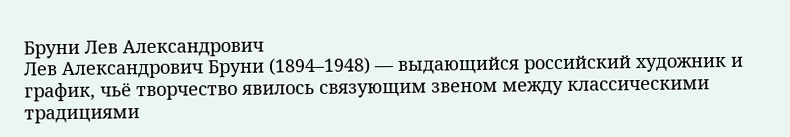Бруни Лев Александрович
Лев Александрович Бруни (1894–1948) — выдающийся российский художник и график, чьё творчество явилось связующим звеном между классическими традициями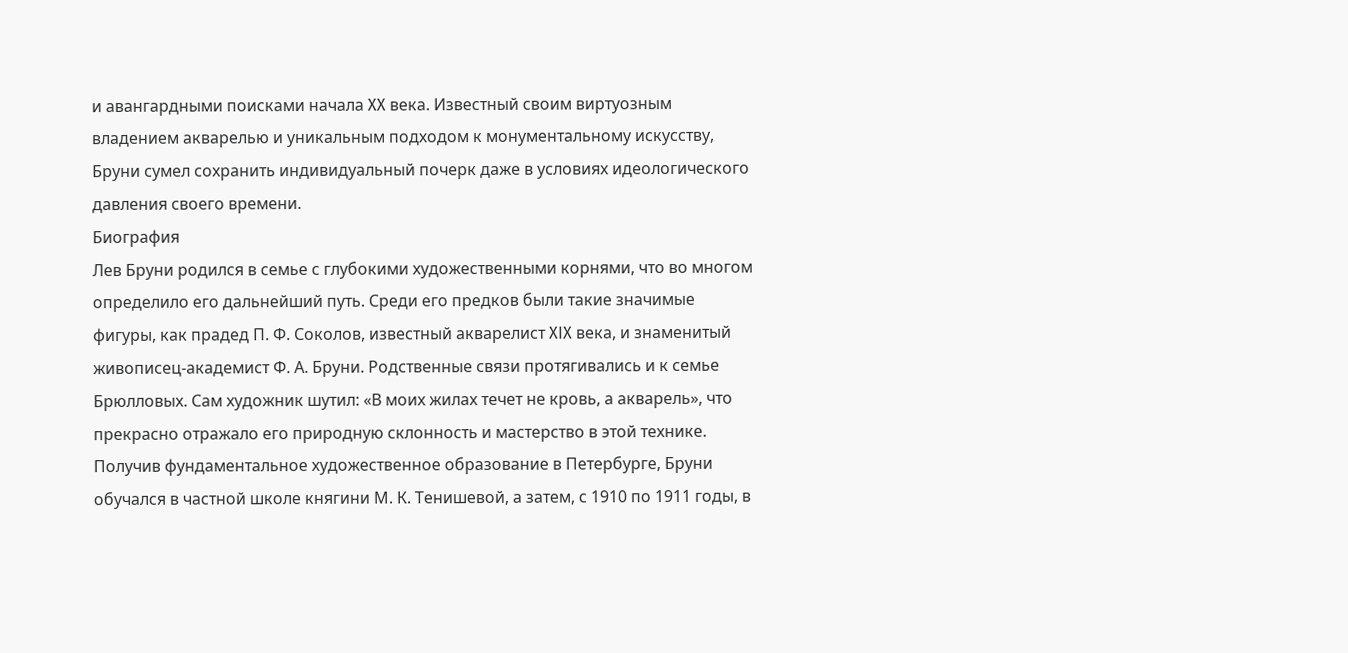и авангардными поисками начала XX века. Известный своим виртуозным владением акварелью и уникальным подходом к монументальному искусству, Бруни сумел сохранить индивидуальный почерк даже в условиях идеологического давления своего времени.
Биография
Лев Бруни родился в семье с глубокими художественными корнями, что во многом определило его дальнейший путь. Среди его предков были такие значимые фигуры, как прадед П. Ф. Соколов, известный акварелист XIX века, и знаменитый живописец-академист Ф. А. Бруни. Родственные связи протягивались и к семье Брюлловых. Сам художник шутил: «В моих жилах течет не кровь, а акварель», что прекрасно отражало его природную склонность и мастерство в этой технике.
Получив фундаментальное художественное образование в Петербурге, Бруни обучался в частной школе княгини М. К. Тенишевой, а затем, с 1910 по 1911 годы, в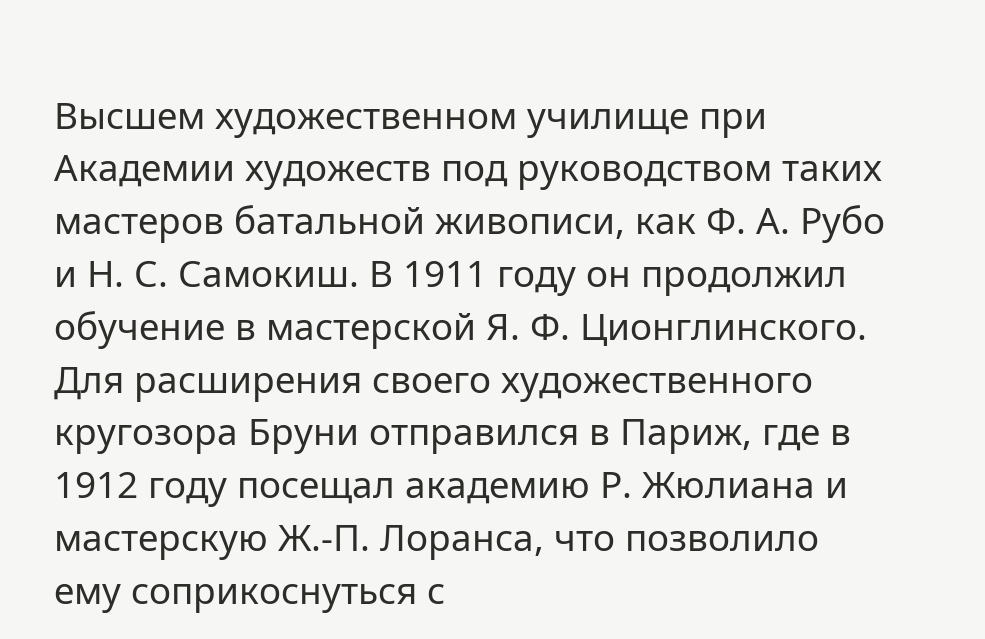Высшем художественном училище при Академии художеств под руководством таких мастеров батальной живописи, как Ф. А. Рубо и Н. С. Самокиш. В 1911 году он продолжил обучение в мастерской Я. Ф. Ционглинского. Для расширения своего художественного кругозора Бруни отправился в Париж, где в 1912 году посещал академию Р. Жюлиана и мастерскую Ж.-П. Лоранса, что позволило ему соприкоснуться с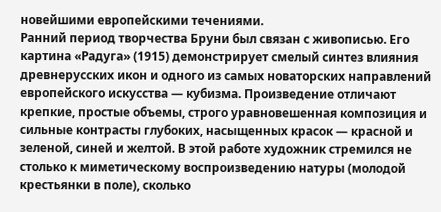новейшими европейскими течениями.
Ранний период творчества Бруни был связан с живописью. Его картина «Радуга» (1915) демонстрирует смелый синтез влияния древнерусских икон и одного из самых новаторских направлений европейского искусства — кубизма. Произведение отличают крепкие, простые объемы, строго уравновешенная композиция и сильные контрасты глубоких, насыщенных красок — красной и зеленой, синей и желтой. В этой работе художник стремился не столько к миметическому воспроизведению натуры (молодой крестьянки в поле), сколько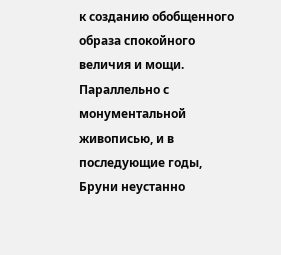к созданию обобщенного образа спокойного величия и мощи.
Параллельно с монументальной живописью, и в последующие годы, Бруни неустанно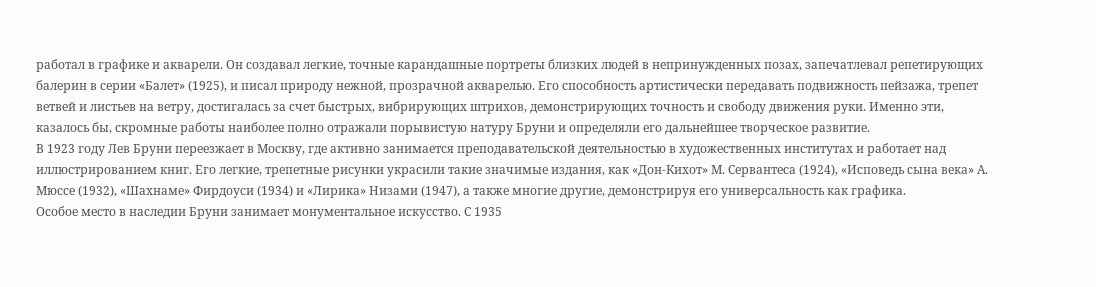работал в графике и акварели. Он создавал легкие, точные карандашные портреты близких людей в непринужденных позах, запечатлевал репетирующих балерин в серии «Балет» (1925), и писал природу нежной, прозрачной акварелью. Его способность артистически передавать подвижность пейзажа, трепет ветвей и листьев на ветру, достигалась за счет быстрых, вибрирующих штрихов, демонстрирующих точность и свободу движения руки. Именно эти, казалось бы, скромные работы наиболее полно отражали порывистую натуру Бруни и определяли его дальнейшее творческое развитие.
В 1923 году Лев Бруни переезжает в Москву, где активно занимается преподавательской деятельностью в художественных институтах и работает над иллюстрированием книг. Его легкие, трепетные рисунки украсили такие значимые издания, как «Дон-Кихот» М. Сервантеса (1924), «Исповедь сына века» А. Мюссе (1932), «Шахнаме» Фирдоуси (1934) и «Лирика» Низами (1947), а также многие другие, демонстрируя его универсальность как графика.
Особое место в наследии Бруни занимает монументальное искусство. С 1935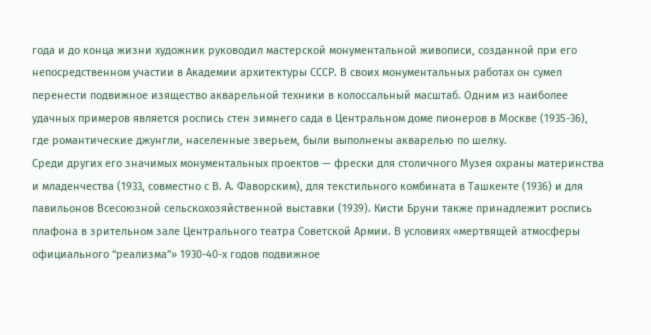года и до конца жизни художник руководил мастерской монументальной живописи, созданной при его непосредственном участии в Академии архитектуры СССР. В своих монументальных работах он сумел перенести подвижное изящество акварельной техники в колоссальный масштаб. Одним из наиболее удачных примеров является роспись стен зимнего сада в Центральном доме пионеров в Москве (1935-36), где романтические джунгли, населенные зверьем, были выполнены акварелью по шелку.
Среди других его значимых монументальных проектов — фрески для столичного Музея охраны материнства и младенчества (1933, совместно с В. А. Фаворским), для текстильного комбината в Ташкенте (1936) и для павильонов Всесоюзной сельскохозяйственной выставки (1939). Кисти Бруни также принадлежит роспись плафона в зрительном зале Центрального театра Советской Армии. В условиях «мертвящей атмосферы официального “реализма”» 1930-40-х годов подвижное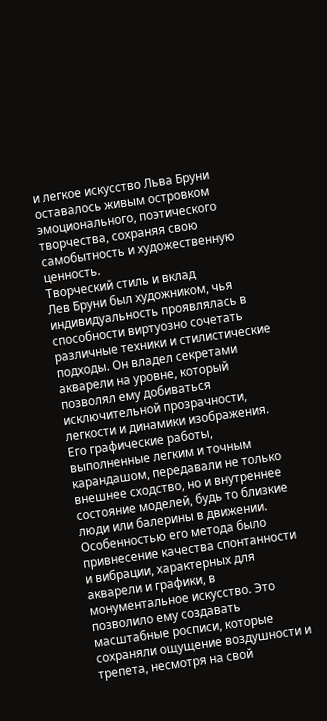и легкое искусство Льва Бруни оставалось живым островком эмоционального, поэтического творчества, сохраняя свою самобытность и художественную ценность.
Творческий стиль и вклад
Лев Бруни был художником, чья индивидуальность проявлялась в способности виртуозно сочетать различные техники и стилистические подходы. Он владел секретами акварели на уровне, который позволял ему добиваться исключительной прозрачности, легкости и динамики изображения. Его графические работы, выполненные легким и точным карандашом, передавали не только внешнее сходство, но и внутреннее состояние моделей, будь то близкие люди или балерины в движении.
Особенностью его метода было привнесение качества спонтанности и вибрации, характерных для акварели и графики, в монументальное искусство. Это позволило ему создавать масштабные росписи, которые сохраняли ощущение воздушности и трепета, несмотря на свой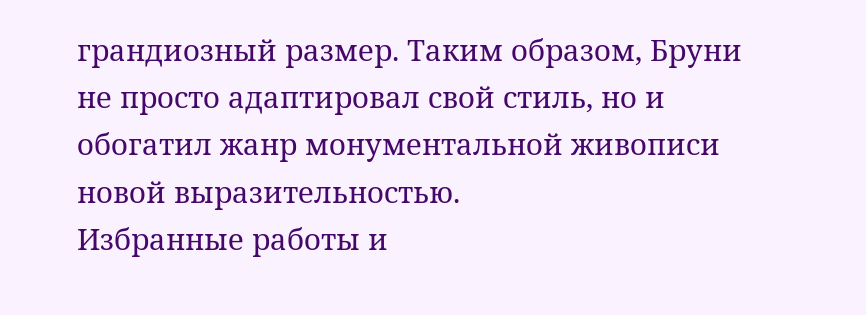грандиозный размер. Таким образом, Бруни не просто адаптировал свой стиль, но и обогатил жанр монументальной живописи новой выразительностью.
Избранные работы и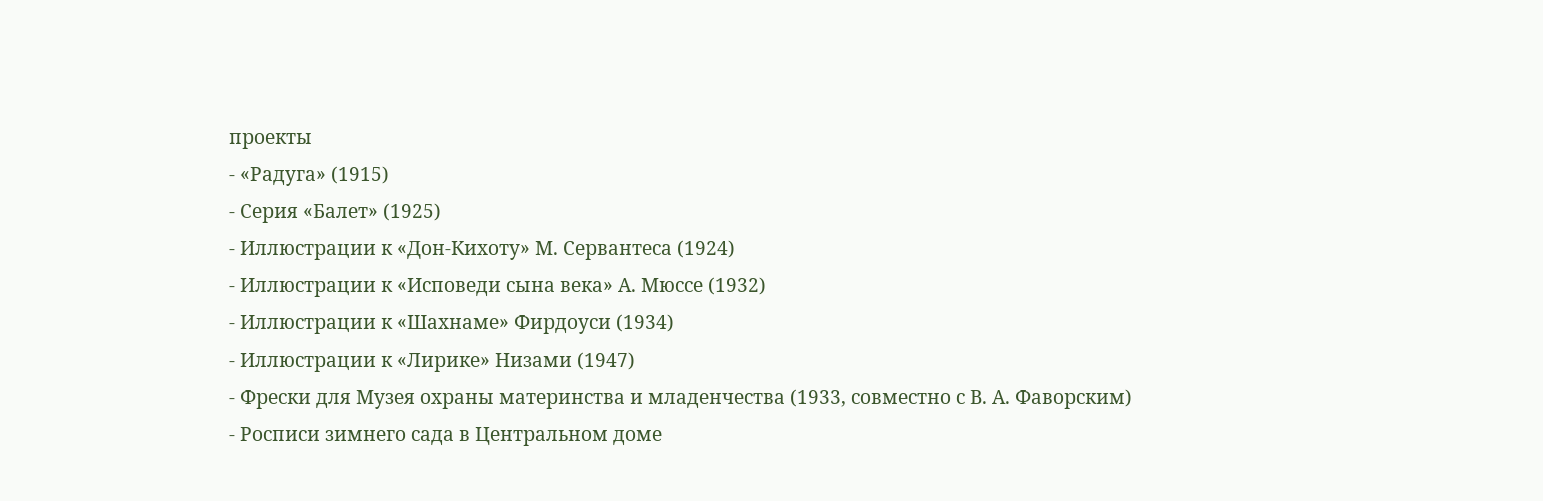проекты
- «Радуга» (1915)
- Серия «Балет» (1925)
- Иллюстрации к «Дон-Кихоту» М. Сервантеса (1924)
- Иллюстрации к «Исповеди сына века» А. Мюссе (1932)
- Иллюстрации к «Шахнаме» Фирдоуси (1934)
- Иллюстрации к «Лирике» Низами (1947)
- Фрески для Музея охраны материнства и младенчества (1933, совместно с В. А. Фаворским)
- Росписи зимнего сада в Центральном доме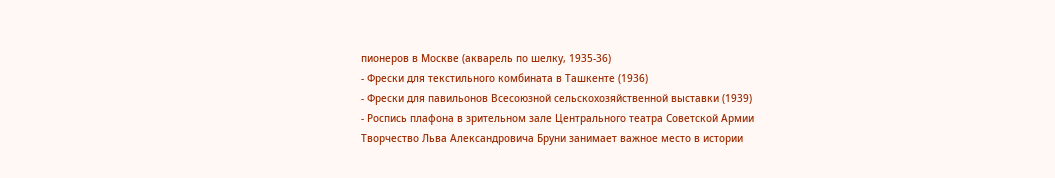пионеров в Москве (акварель по шелку, 1935-36)
- Фрески для текстильного комбината в Ташкенте (1936)
- Фрески для павильонов Всесоюзной сельскохозяйственной выставки (1939)
- Роспись плафона в зрительном зале Центрального театра Советской Армии
Творчество Льва Александровича Бруни занимает важное место в истории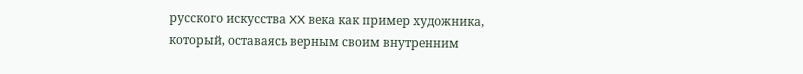русского искусства XX века как пример художника, который, оставаясь верным своим внутренним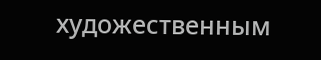художественным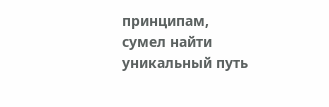принципам, сумел найти уникальный путь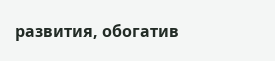развития, обогатив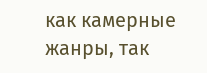как камерные жанры, так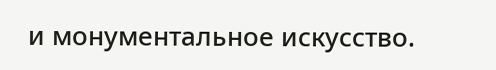и монументальное искусство.